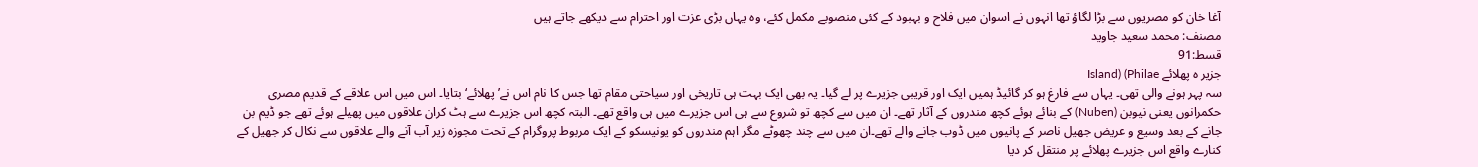آغا خان کو مصریوں سے بڑا لگاؤ تھا انہوں نے اسوان میں فلاح و بہبود کے کئی منصوبے مکمل کئے، وہ یہاں بڑی عزت اور احترام سے دیکھے جاتے ہیں
مصنف: محمد سعید جاوید
قسط:91
جزیر ہ پھلائے Island) (Philae
سہ پہر ہونے والی تھی۔ یہاں سے فارغ ہو کر گائیڈ ہمیں ایک اور قریبی جزیرے پر لے گیا۔ یہ بھی ایک بہت ہی تاریخی اور سیاحتی مقام تھا جس کا نام اس نے’پھلائے‘ بتایا۔ اس میں اس علاقے کے قدیم مصری حکمرانوں یعنی نیوبن (Nuben) کے بنائے ہوئے کچھ مندروں کے آثار تھے۔ ان میں سے کچھ تو شروع سے ہی اس جزیرے میں ہی واقع تھے۔ البتہ کچھ اس جزیرے سے ہٹ کران علاقوں میں پھیلے ہوئے تھے جو ڈیم بن جانے کے بعد وسیع و عریض جھیل ناصر کے پانیوں میں ڈوب جانے والے تھے۔ان میں سے چند چھوٹے مگر اہم مندروں کو یونیسکو کے ایک مربوط پروگرام کے تحت مجوزہ زیر آب آنے والے علاقوں سے نکال کر جھیل کے کنارے واقع اس جزیرے پھلائے پر منتقل کر دیا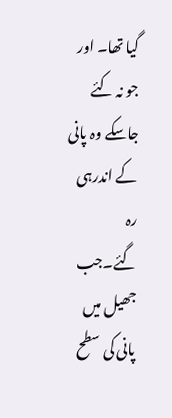گیا تھا۔ اور جو نہ کئے جاسکے وہ پانی کے اندرہی رہ گئے۔جب جھیل میں پانی کی سطح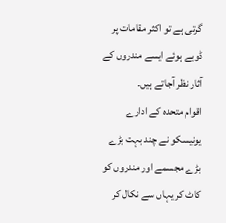گرتی ہے تو اکثر مقامات پر ڈوبے ہوئے ایسے مندروں کے آثار نظر آجاتے ہیں۔
اقوام متحدہ کے ادارے یونیسکو نے چند بہت بڑے بڑے مجسمے اور مندروں کو کاٹ کر یہاں سے نکال کر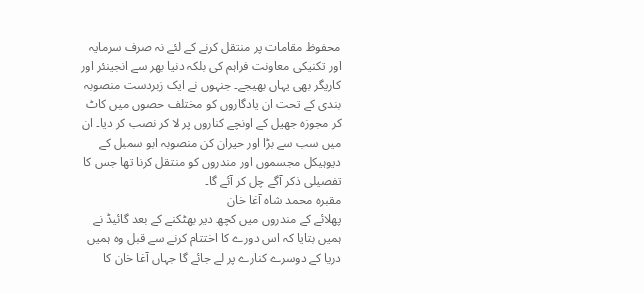محفوظ مقامات پر منتقل کرنے کے لئے نہ صرف سرمایہ اور تکنیکی معاونت فراہم کی بلکہ دنیا بھر سے انجینئر اور کاریگر بھی یہاں بھیجے۔ جنہوں نے ایک زبردست منصوبہ بندی کے تحت ان یادگاروں کو مختلف حصوں میں کاٹ کر مجوزہ جھیل کے اونچے کناروں پر لا کر نصب کر دیا۔ ان میں سب سے بڑا اور حیران کن منصوبہ ابو سمبل کے دیوہیکل مجسموں اور مندروں کو منتقل کرنا تھا جس کا تفصیلی ذکر آگے چل کر آئے گا۔
مقبرہ محمد شاہ آغا خان
پھلائے کے مندروں میں کچھ دیر بھٹکنے کے بعد گائیڈ نے ہمیں بتایا کہ اس دورے کا اختتام کرنے سے قبل وہ ہمیں دریا کے دوسرے کنارے پر لے جائے گا جہاں آغا خان کا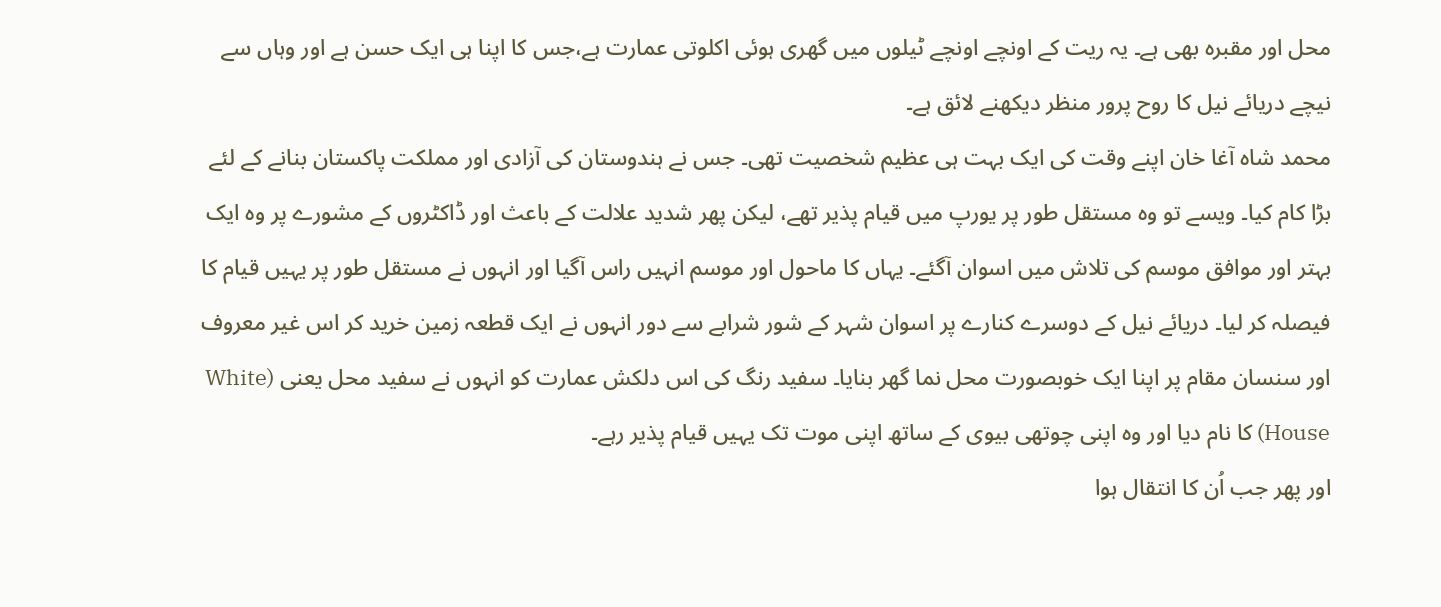محل اور مقبرہ بھی ہے۔ یہ ریت کے اونچے اونچے ٹیلوں میں گھری ہوئی اکلوتی عمارت ہے،جس کا اپنا ہی ایک حسن ہے اور وہاں سے نیچے دریائے نیل کا روح پرور منظر دیکھنے لائق ہے۔
محمد شاہ آغا خان اپنے وقت کی ایک بہت ہی عظیم شخصیت تھی۔ جس نے ہندوستان کی آزادی اور مملکت پاکستان بنانے کے لئے بڑا کام کیا۔ ویسے تو وہ مستقل طور پر یورپ میں قیام پذیر تھے، لیکن پھر شدید علالت کے باعث اور ڈاکٹروں کے مشورے پر وہ ایک بہتر اور موافق موسم کی تلاش میں اسوان آگئے۔ یہاں کا ماحول اور موسم انہیں راس آگیا اور انہوں نے مستقل طور پر یہیں قیام کا فیصلہ کر لیا۔ دریائے نیل کے دوسرے کنارے پر اسوان شہر کے شور شرابے سے دور انہوں نے ایک قطعہ زمین خرید کر اس غیر معروف اور سنسان مقام پر اپنا ایک خوبصورت محل نما گھر بنایا۔ سفید رنگ کی اس دلکش عمارت کو انہوں نے سفید محل یعنی (White House) کا نام دیا اور وہ اپنی چوتھی بیوی کے ساتھ اپنی موت تک یہیں قیام پذیر رہے۔
اور پھر جب اُن کا انتقال ہوا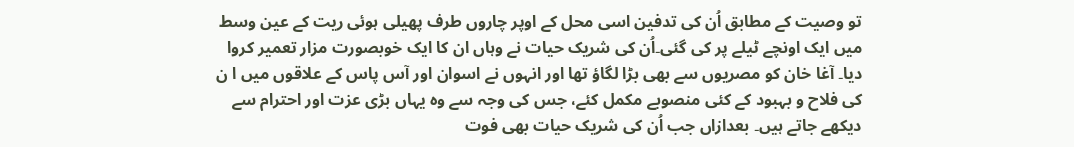تو وصیت کے مطابق اُن کی تدفین اسی محل کے اوپر چاروں طرف پھیلی ہوئی ریت کے عین وسط میں ایک اونچے ٹیلے پر کی گئی۔اُن کی شریک حیات نے وہاں ان کا ایک خوبصورت مزار تعمیر کروا دیا۔ آغا خان کو مصریوں سے بھی بڑا لگاؤ تھا اور انہوں نے اسوان اور آس پاس کے علاقوں میں ا ن کی فلاح و بہبود کے کئی منصوبے مکمل کئے، جس کی وجہ سے وہ یہاں بڑی عزت اور احترام سے دیکھے جاتے ہیں۔ بعدازاں جب اُن کی شریک حیات بھی فوت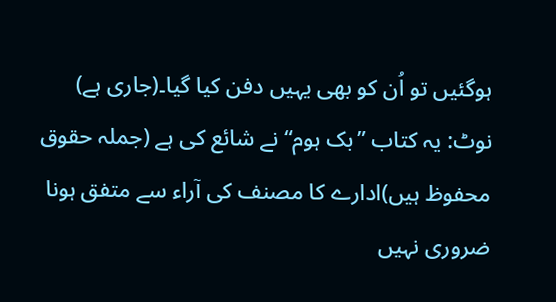ہوگئیں تو اُن کو بھی یہیں دفن کیا گیا۔(جاری ہے)
نوٹ: یہ کتاب ”بک ہوم“ نے شائع کی ہے (جملہ حقوق محفوظ ہیں)ادارے کا مصنف کی آراء سے متفق ہونا ضروری نہیں